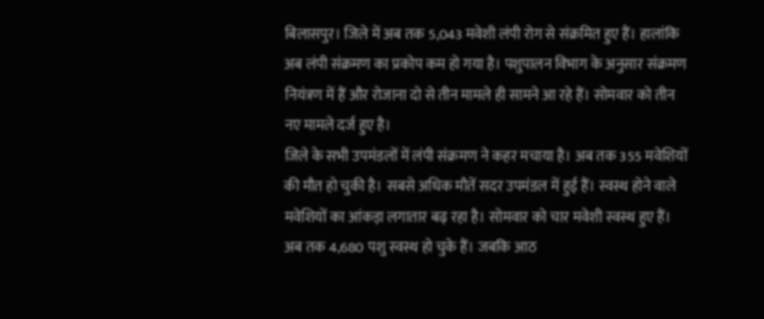बिलासपुर। जिले में अब तक 5,043 मवेशी लंपी रोग से संक्रमित हुए हैं। हालांकि अब लंपी संक्रमण का प्रकोप कम हो गया है। पशुपालन विभाग के अनुसार संक्रमण नियंत्रण में हैं और रोजाना दो से तीन मामले ही सामने आ रहे हैं। सोमवार को तीन नए मामले दर्ज हुए है।
जिले के सभी उपमंडलों में लंपी संक्रमण ने कहर मचाया है। अब तक 355 मवेशियों की मौत हो चुकी है। सबसे अधिक मौतें सदर उपमंडल में हुई हैं। स्वस्थ होने वाले मवेशियों का आंकड़ा लगातार बढ़ रहा है। सोमवार को चार मवेशी स्वस्थ हुए हैं। अब तक 4,680 पशु स्वस्थ हो चुके हैं। जबकि आठ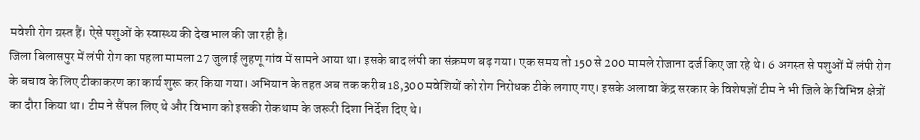मवेशी रोग ग्रस्त हैं। ऐसे पशुओं के स्वास्थ्य की देखभाल की जा रही है।
जिला बिलासपुर में लंपी रोग का पहला मामला 27 जुलाई लुहणू गांव में सामने आया था। इसके बाद लंपी का संक्रमण बढ़ गया। एक समय तो 150 से 200 मामले रोजाना दर्ज किए जा रहे थे। 6 अगस्त से पशुओं में लंपी रोग के बचाव के लिए टीकाकरण का कार्य शुरू कर किया गया। अभियान के तहत अब तक करीब 18,300 मवेशियों को रोग निरोधक टीके लगाए गए। इसके अलावा केंद्र सरकार के विशेषज्ञों टीम ने भी जिले के विभिन्न क्षेत्रों का दौरा किया था। टीम ने सैंपल लिए थे और विभाग को इसकी रोकथाम के जरूरी दिशा निर्देश दिए थे।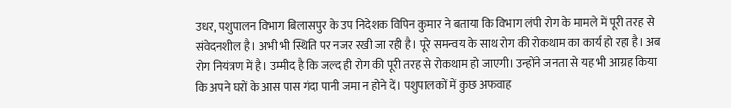उधर, पशुपालन विभाग बिलासपुर के उप निदेशक विपिन कुमार ने बताया कि विभाग लंपी रोग के मामले में पूरी तरह से संवेदनशील है। अभी भी स्थिति पर नजर रखी जा रही है। पूरे समन्वय के साथ रोग की रोकथाम का कार्य हो रहा है। अब रोग नियंत्रण में है। उम्मीद है कि जल्द ही रोग की पूरी तरह से रोकथाम हो जाएगी। उन्होंने जनता से यह भी आग्रह किया कि अपने घरों के आस पास गंदा पानी जमा न होने दें। पशुपालकों में कुछ अफवाह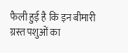फैली हुई है कि इन बीमारी ग्रस्त पशुओं का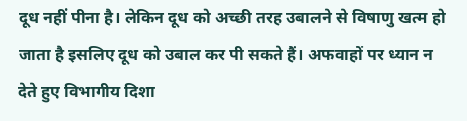दूध नहीं पीना है। लेकिन दूध को अच्छी तरह उबालने से विषाणु खत्म हो जाता है इसलिए दूध को उबाल कर पी सकते हैं। अफवाहों पर ध्यान न देते हुए विभागीय दिशा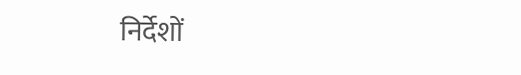निर्देशों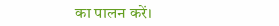का पालन करें।